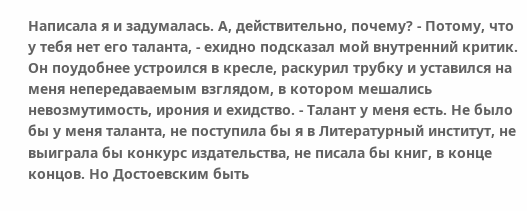Написала я и задумалась. А, действительно, почему? - Потому, что у тебя нет его таланта, - ехидно подсказал мой внутренний критик. Он поудобнее устроился в кресле, раскурил трубку и уставился на меня непередаваемым взглядом, в котором мешались невозмутимость, ирония и ехидство. - Талант у меня есть. Не было бы у меня таланта, не поступила бы я в Литературный институт, не выиграла бы конкурс издательства, не писала бы книг, в конце концов. Но Достоевским быть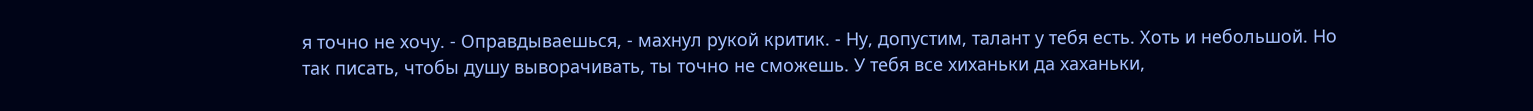я точно не хочу. - Оправдываешься, - махнул рукой критик. - Ну, допустим, талант у тебя есть. Хоть и небольшой. Но так писать, чтобы душу выворачивать, ты точно не сможешь. У тебя все хиханьки да хаханьки,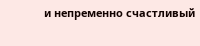и непременно счастливый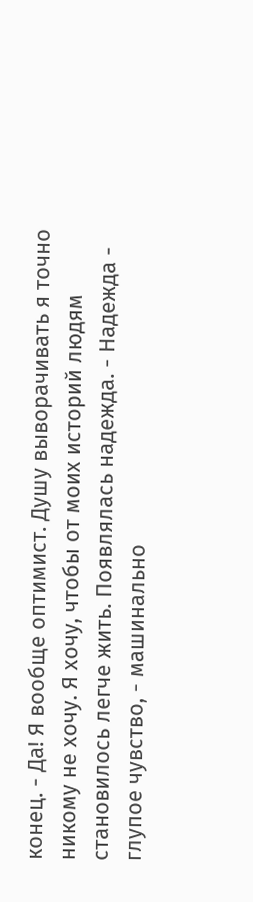конец. - Да! Я вообще оптимист. Душу выворачивать я точно никому не хочу. Я хочу, чтобы от моих историй людям становилось легче жить. Появлялась надежда. - Надежда - глупое чувство, - машинально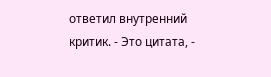ответил внутренний критик. - Это цитата, -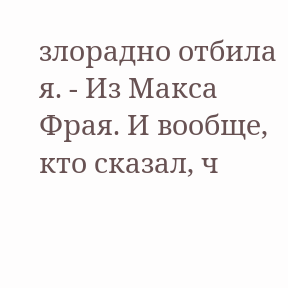злорадно отбила я. - Из Макса Фрая. И вообще, кто сказал, ч